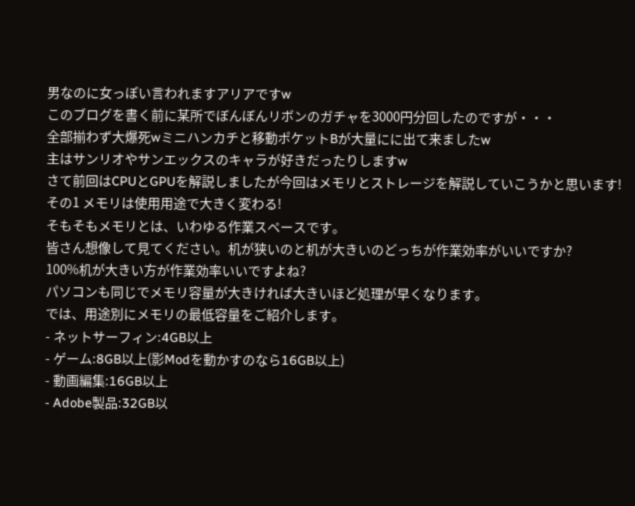男なのに女っぽい言われますアリアですw
このブログを書く前に某所でぼんぼんリボンのガチャを3000円分回したのですが・・・
全部揃わず大爆死wミニハンカチと移動ポケットBが大量にに出て来ましたw
主はサンリオやサンエックスのキャラが好きだったりしますw
さて前回はCPUとGPUを解説しましたが今回はメモリとストレージを解説していこうかと思います!
その1 メモリは使用用途で大きく変わる!
そもそもメモリとは、いわゆる作業スペースです。
皆さん想像して見てください。机が狭いのと机が大きいのどっちが作業効率がいいですか?
100%机が大きい方が作業効率いいですよね?
パソコンも同じでメモリ容量が大きければ大きいほど処理が早くなります。
では、用途別にメモリの最低容量をご紹介します。
- ネットサーフィン:4GB以上
- ゲーム:8GB以上(影Modを動かすのなら16GB以上)
- 動画編集:16GB以上
- Adobe製品:32GB以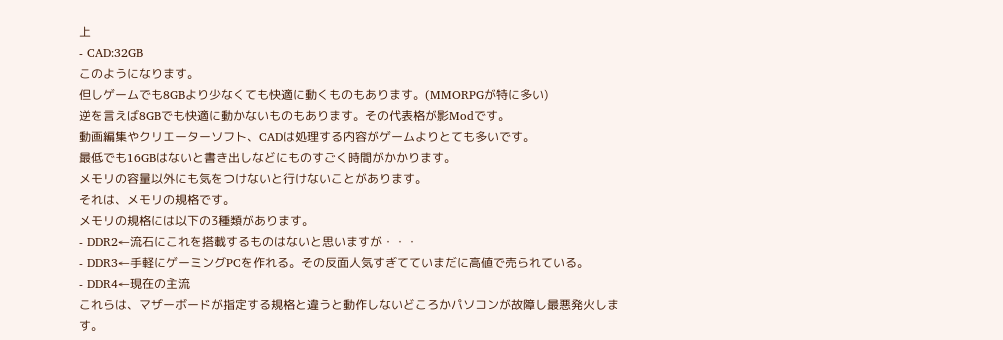上
- CAD:32GB
このようになります。
但しゲームでも8GBより少なくても快適に動くものもあります。(MMORPGが特に多い)
逆を言えば8GBでも快適に動かないものもあります。その代表格が影Modです。
動画編集やクリエーターソフト、CADは処理する内容がゲームよりとても多いです。
最低でも16GBはないと書き出しなどにものすごく時間がかかります。
メモリの容量以外にも気をつけないと行けないことがあります。
それは、メモリの規格です。
メモリの規格には以下の3種類があります。
- DDR2←流石にこれを搭載するものはないと思いますが・・・
- DDR3←手軽にゲーミングPCを作れる。その反面人気すぎてていまだに高値で売られている。
- DDR4←現在の主流
これらは、マザーボードが指定する規格と違うと動作しないどころかパソコンが故障し最悪発火します。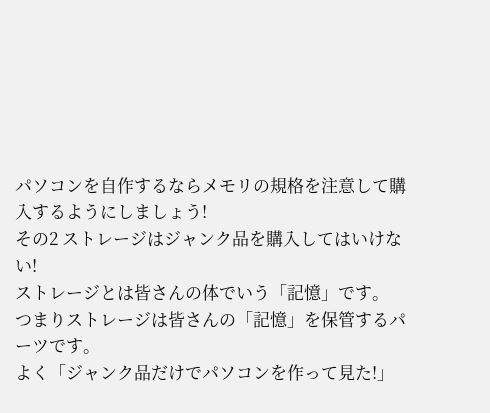パソコンを自作するならメモリの規格を注意して購入するようにしましょう!
その2 ストレージはジャンク品を購入してはいけない!
ストレージとは皆さんの体でいう「記憶」です。
つまりストレージは皆さんの「記憶」を保管するパーツです。
よく「ジャンク品だけでパソコンを作って見た!」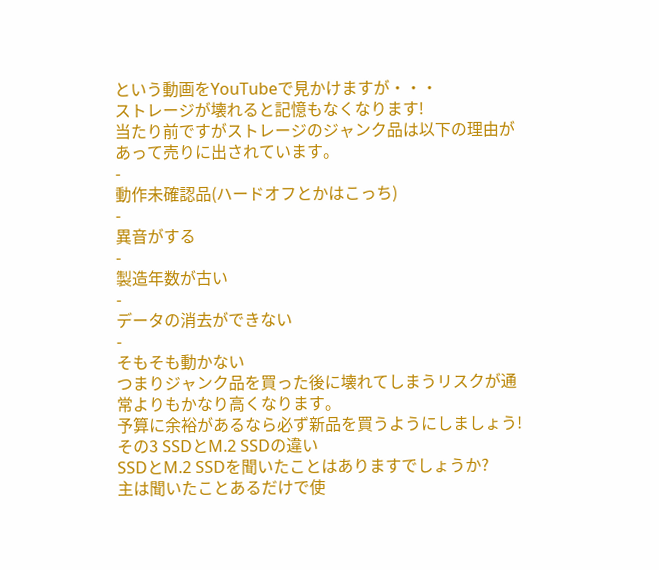という動画をYouTubeで見かけますが・・・
ストレージが壊れると記憶もなくなります!
当たり前ですがストレージのジャンク品は以下の理由があって売りに出されています。
-
動作未確認品(ハードオフとかはこっち)
-
異音がする
-
製造年数が古い
-
データの消去ができない
-
そもそも動かない
つまりジャンク品を買った後に壊れてしまうリスクが通常よりもかなり高くなります。
予算に余裕があるなら必ず新品を買うようにしましょう!
その3 SSDとM.2 SSDの違い
SSDとM.2 SSDを聞いたことはありますでしょうか?
主は聞いたことあるだけで使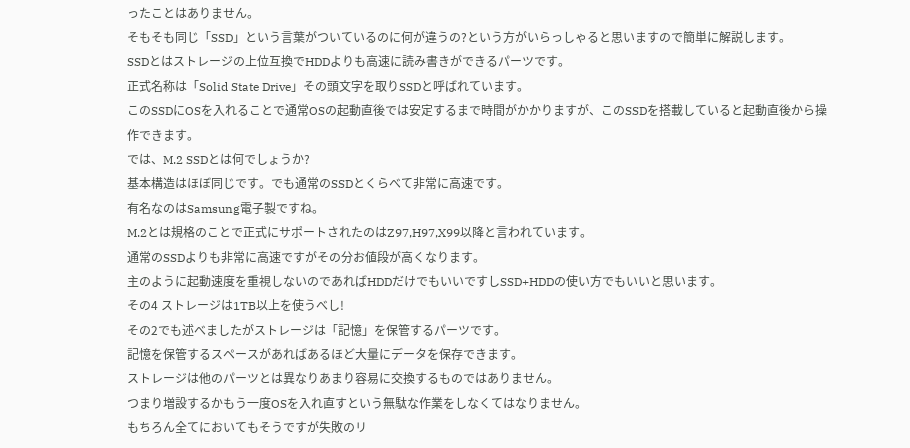ったことはありません。
そもそも同じ「SSD」という言葉がついているのに何が違うの?という方がいらっしゃると思いますので簡単に解説します。
SSDとはストレージの上位互換でHDDよりも高速に読み書きができるパーツです。
正式名称は「Solid State Drive」その頭文字を取りSSDと呼ばれています。
このSSDにOSを入れることで通常OSの起動直後では安定するまで時間がかかりますが、このSSDを搭載していると起動直後から操作できます。
では、M.2 SSDとは何でしょうか?
基本構造はほぼ同じです。でも通常のSSDとくらべて非常に高速です。
有名なのはSamsung電子製ですね。
M.2とは規格のことで正式にサポートされたのはZ97,H97,X99以降と言われています。
通常のSSDよりも非常に高速ですがその分お値段が高くなります。
主のように起動速度を重視しないのであればHDDだけでもいいですしSSD+HDDの使い方でもいいと思います。
その4 ストレージは1TB以上を使うべし!
その2でも述べましたがストレージは「記憶」を保管するパーツです。
記憶を保管するスペースがあればあるほど大量にデータを保存できます。
ストレージは他のパーツとは異なりあまり容易に交換するものではありません。
つまり増設するかもう一度OSを入れ直すという無駄な作業をしなくてはなりません。
もちろん全てにおいてもそうですが失敗のリ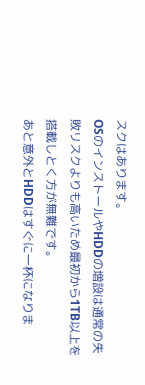スクはあります。
OSのインストールやHDDの増設は通常の失敗リスクよりも高いため最初から1TB以上を搭載しとく方が無難です。
あと意外とHDDはすぐに一杯になりま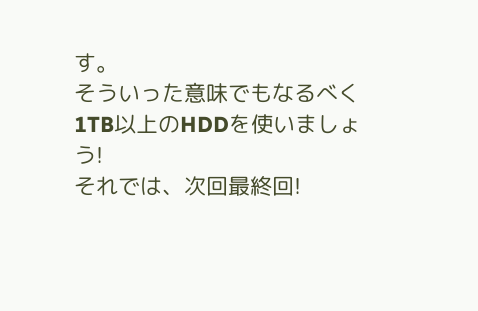す。
そういった意味でもなるべく1TB以上のHDDを使いましょう!
それでは、次回最終回!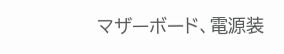マザーボード、電源装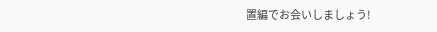置編でお会いしましょう!